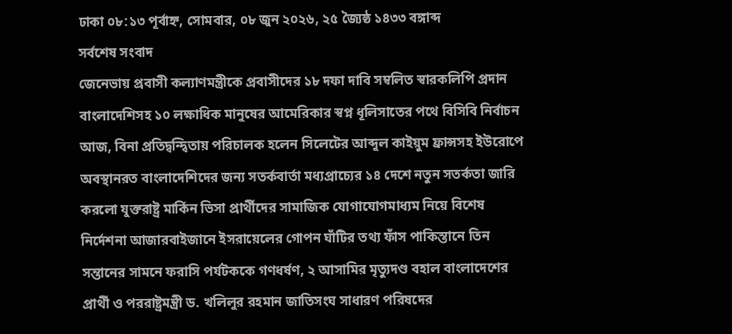ঢাকা ০৮:১৩ পূর্বাহ্ন, সোমবার, ০৮ জুন ২০২৬, ২৫ জ্যৈষ্ঠ ১৪৩৩ বঙ্গাব্দ
সর্বশেষ সংবাদ
জেনেভায় প্রবাসী কল্যাণমন্ত্রীকে প্রবাসীদের ১৮ দফা দাবি সম্বলিত স্বারকলিপি প্রদান বাংলাদেশিসহ ১০ লক্ষাধিক মানুষের আমেরিকার স্বপ্ন ধূলিসাতের পথে বিসিবি নির্বাচন আজ, বিনা প্রতিদ্বন্দ্বিতায় পরিচালক হলেন সিলেটের আব্দুল কাইয়ুম ফ্রান্সসহ ইউরোপে অবস্থানরত বাংলাদেশিদের জন্য সতর্কবার্তা মধ্যপ্রাচ্যের ১৪ দেশে নতুন সতর্কতা জারি করলো যুক্তরাষ্ট্র মার্কিন ভিসা প্রার্থীদের সামাজিক যোগাযোগমাধ্যম নিয়ে বিশেষ নির্দেশনা আজারবাইজানে ইসরায়েলের গোপন ঘাঁটির তথ্য ফাঁস পাকিস্তানে তিন সন্তানের সামনে ফরাসি পর্যটককে গণধর্ষণ, ২ আসামির মৃত্যুদণ্ড বহাল বাংলাদেশের প্রার্থী ও পররাষ্ট্রমন্ত্রী ড. খলিলুর রহমান জাতিসংঘ সাধারণ পরিষদের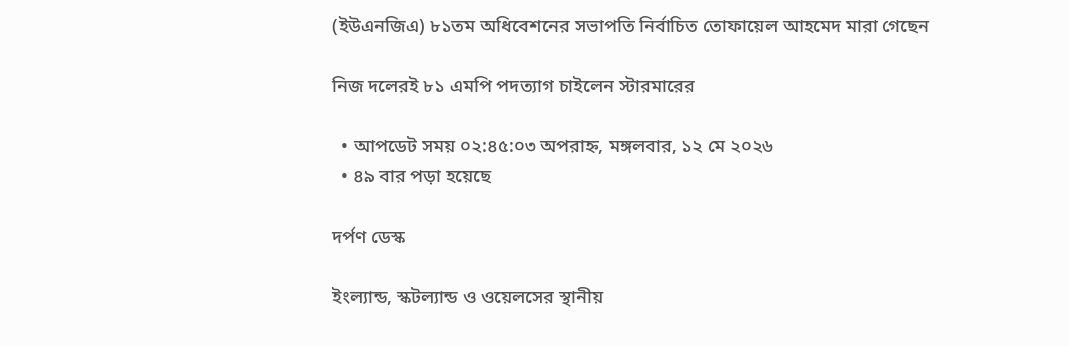(ইউএনজিএ) ৮১তম অধিবেশনের সভাপতি নির্বাচিত তোফায়েল আহমেদ মারা গেছেন

নিজ দলেরই ৮১ এমপি পদত্যাগ চাইলেন স্টারমারের

  • আপডেট সময় ০২:৪৫:০৩ অপরাহ্ন, মঙ্গলবার, ১২ মে ২০২৬
  • ৪৯ বার পড়া হয়েছে

দর্পণ ডেস্ক

ইংল্যান্ড, স্কটল্যান্ড ও ওয়েলসের স্থানীয়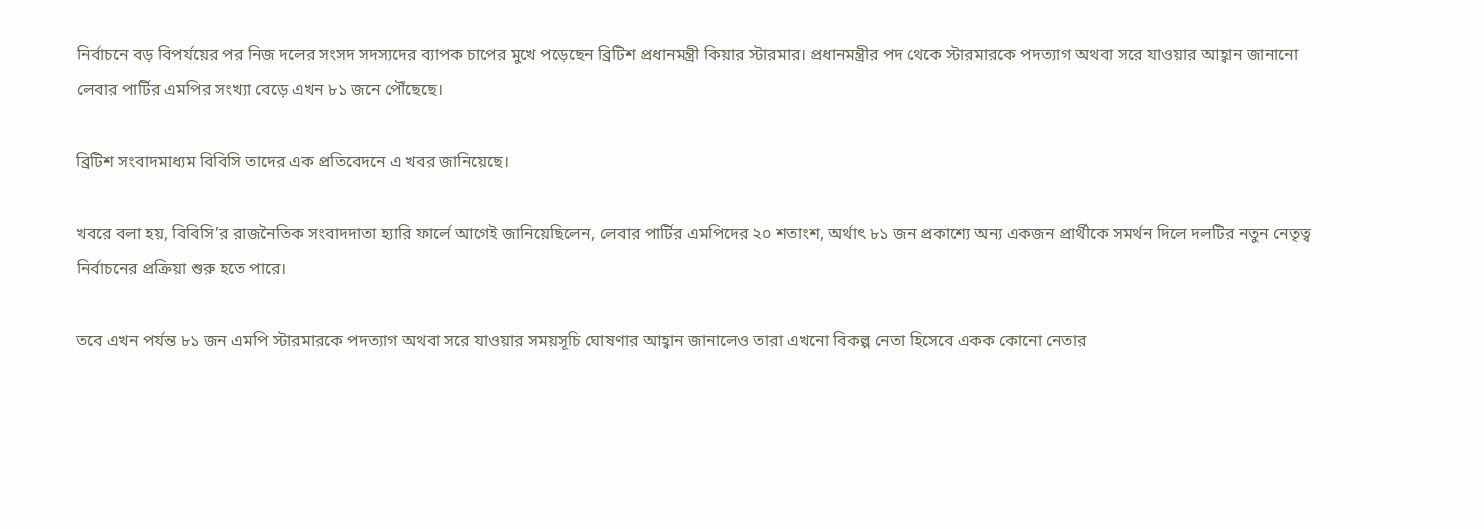নির্বাচনে বড় বিপর্যয়ের পর নিজ দলের সংসদ সদস্যদের ব্যাপক চাপের মুখে পড়েছেন ব্রিটিশ প্রধানমন্ত্রী কিয়ার স্টারমার। প্রধানমন্ত্রীর পদ থেকে স্টারমারকে পদত্যাগ অথবা সরে যাওয়ার আহ্বান জানানো লেবার পার্টির এমপির সংখ্যা বেড়ে এখন ৮১ জনে পৌঁছেছে।

ব্রিটিশ সংবাদমাধ্যম বিবিসি তাদের এক প্রতিবেদনে এ খবর জানিয়েছে।

খবরে বলা হয়, বিবিসি’র রাজনৈতিক সংবাদদাতা হ্যারি ফার্লে আগেই জানিয়েছিলেন, লেবার পার্টির এমপিদের ২০ শতাংশ, অর্থাৎ ৮১ জন প্রকাশ্যে অন্য একজন প্রার্থীকে সমর্থন দিলে দলটির নতুন নেতৃত্ব নির্বাচনের প্রক্রিয়া শুরু হতে পারে।

তবে এখন পর্যন্ত ৮১ জন এমপি স্টারমারকে পদত্যাগ অথবা সরে যাওয়ার সময়সূচি ঘোষণার আহ্বান জানালেও তারা এখনো বিকল্প নেতা হিসেবে একক কোনো নেতার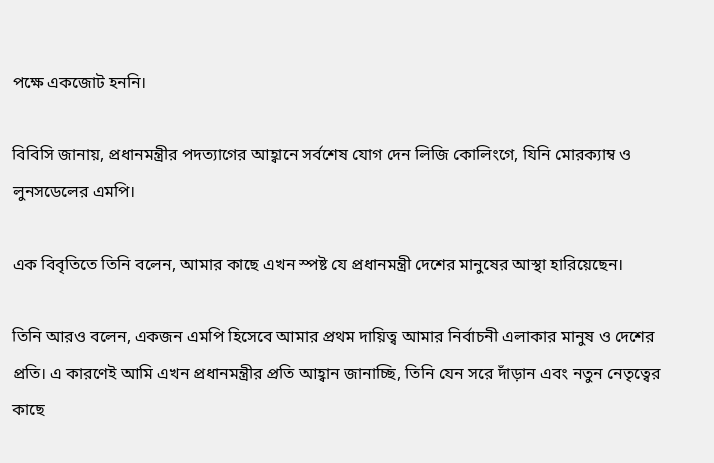পক্ষে একজোট হননি।

বিবিসি জানায়, প্রধানমন্ত্রীর পদত্যাগের আহ্বানে সর্বশেষ যোগ দেন লিজি কোলিংগে, যিনি মোরক্যাম্ব ও লুনসডেলের এমপি।

এক বিবৃতিতে তিনি বলেন, আমার কাছে এখন স্পষ্ট যে প্রধানমন্ত্রী দেশের মানুষের আস্থা হারিয়েছেন।

তিনি আরও বলেন, একজন এমপি হিসেবে আমার প্রথম দায়িত্ব আমার নির্বাচনী এলাকার মানুষ ও দেশের প্রতি। এ কারণেই আমি এখন প্রধানমন্ত্রীর প্রতি আহ্বান জানাচ্ছি, তিনি যেন সরে দাঁড়ান এবং নতুন নেতৃত্বের কাছে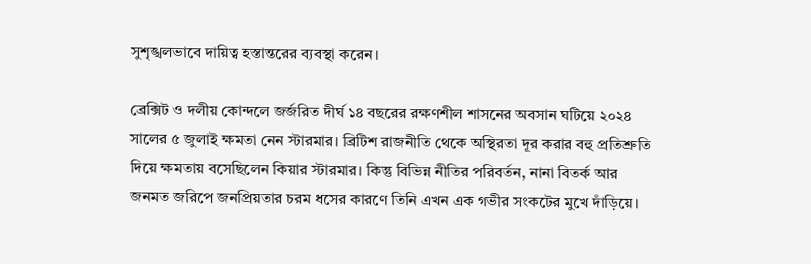সুশৃঙ্খলভাবে দায়িত্ব হস্তান্তরের ব্যবস্থা করেন।

ব্রেক্সিট ও দলীয় কোন্দলে জর্জরিত দীর্ঘ ১৪ বছরের রক্ষণশীল শাসনের অবসান ঘটিয়ে ২০২৪ সালের ৫ জুলাই ক্ষমতা নেন স্টারমার। ব্রিটিশ রাজনীতি থেকে অস্থিরতা দূর করার বহু প্রতিশ্রুতি দিয়ে ক্ষমতায় বসেছিলেন কিয়ার স্টারমার। কিন্তু বিভিন্ন নীতির পরিবর্তন, নানা বিতর্ক আর জনমত জরিপে জনপ্রিয়তার চরম ধসের কারণে তিনি এখন এক গভীর সংকটের মুখে দাঁড়িয়ে।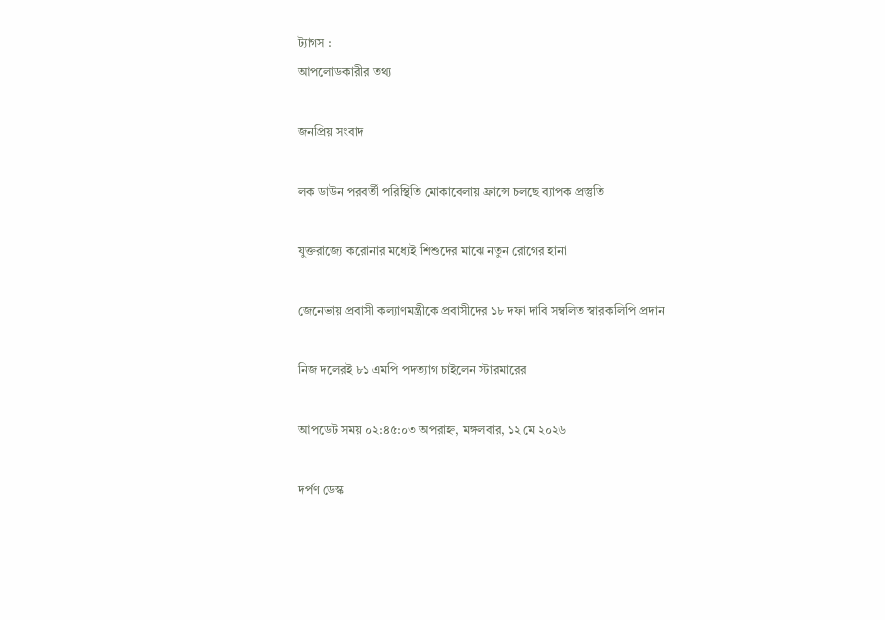ট্যাগস :
আপলোডকারীর তথ্য

জনপ্রিয় সংবাদ

লক ডাউন পরবর্তী পরিস্থিতি মোকাবেলায় ফ্রান্সে চলছে ব্যাপক প্রস্তুতি

যুক্তরাজ্যে করোনার মধ্যেই শিশুদের মাঝে নতুন রোগের হানা

জেনেভায় প্রবাসী কল্যাণমন্ত্রীকে প্রবাসীদের ১৮ দফা দাবি সম্বলিত স্বারকলিপি প্রদান

নিজ দলেরই ৮১ এমপি পদত্যাগ চাইলেন স্টারমারের

আপডেট সময় ০২:৪৫:০৩ অপরাহ্ন, মঙ্গলবার, ১২ মে ২০২৬

দর্পণ ডেস্ক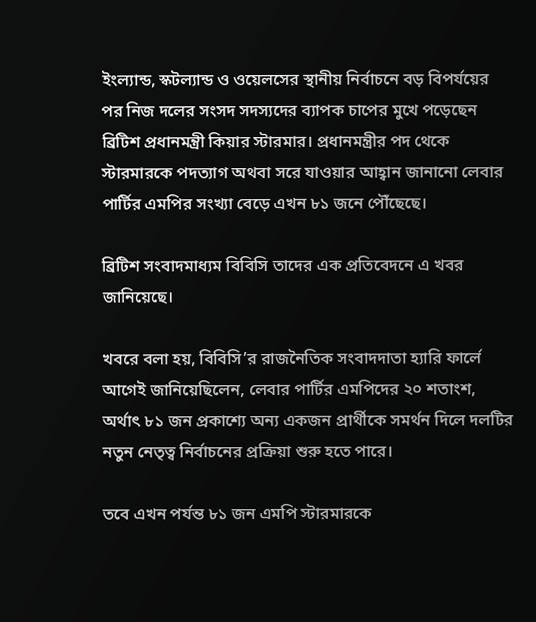ইংল্যান্ড, স্কটল্যান্ড ও ওয়েলসের স্থানীয় নির্বাচনে বড় বিপর্যয়ের পর নিজ দলের সংসদ সদস্যদের ব্যাপক চাপের মুখে পড়েছেন ব্রিটিশ প্রধানমন্ত্রী কিয়ার স্টারমার। প্রধানমন্ত্রীর পদ থেকে স্টারমারকে পদত্যাগ অথবা সরে যাওয়ার আহ্বান জানানো লেবার পার্টির এমপির সংখ্যা বেড়ে এখন ৮১ জনে পৌঁছেছে।

ব্রিটিশ সংবাদমাধ্যম বিবিসি তাদের এক প্রতিবেদনে এ খবর জানিয়েছে।

খবরে বলা হয়, বিবিসি’র রাজনৈতিক সংবাদদাতা হ্যারি ফার্লে আগেই জানিয়েছিলেন, লেবার পার্টির এমপিদের ২০ শতাংশ, অর্থাৎ ৮১ জন প্রকাশ্যে অন্য একজন প্রার্থীকে সমর্থন দিলে দলটির নতুন নেতৃত্ব নির্বাচনের প্রক্রিয়া শুরু হতে পারে।

তবে এখন পর্যন্ত ৮১ জন এমপি স্টারমারকে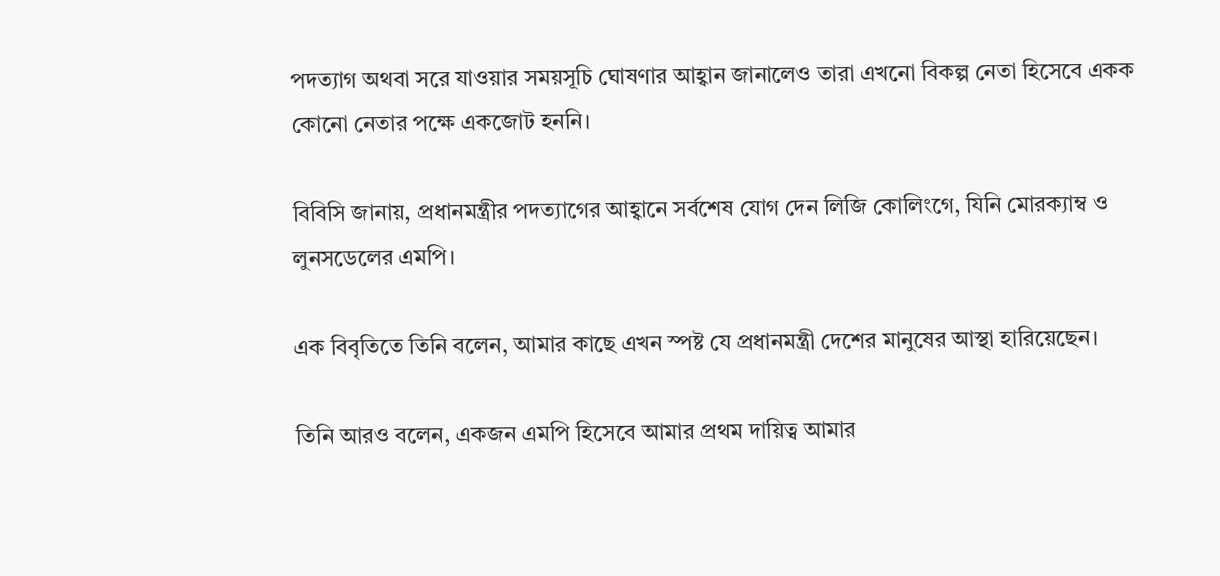পদত্যাগ অথবা সরে যাওয়ার সময়সূচি ঘোষণার আহ্বান জানালেও তারা এখনো বিকল্প নেতা হিসেবে একক কোনো নেতার পক্ষে একজোট হননি।

বিবিসি জানায়, প্রধানমন্ত্রীর পদত্যাগের আহ্বানে সর্বশেষ যোগ দেন লিজি কোলিংগে, যিনি মোরক্যাম্ব ও লুনসডেলের এমপি।

এক বিবৃতিতে তিনি বলেন, আমার কাছে এখন স্পষ্ট যে প্রধানমন্ত্রী দেশের মানুষের আস্থা হারিয়েছেন।

তিনি আরও বলেন, একজন এমপি হিসেবে আমার প্রথম দায়িত্ব আমার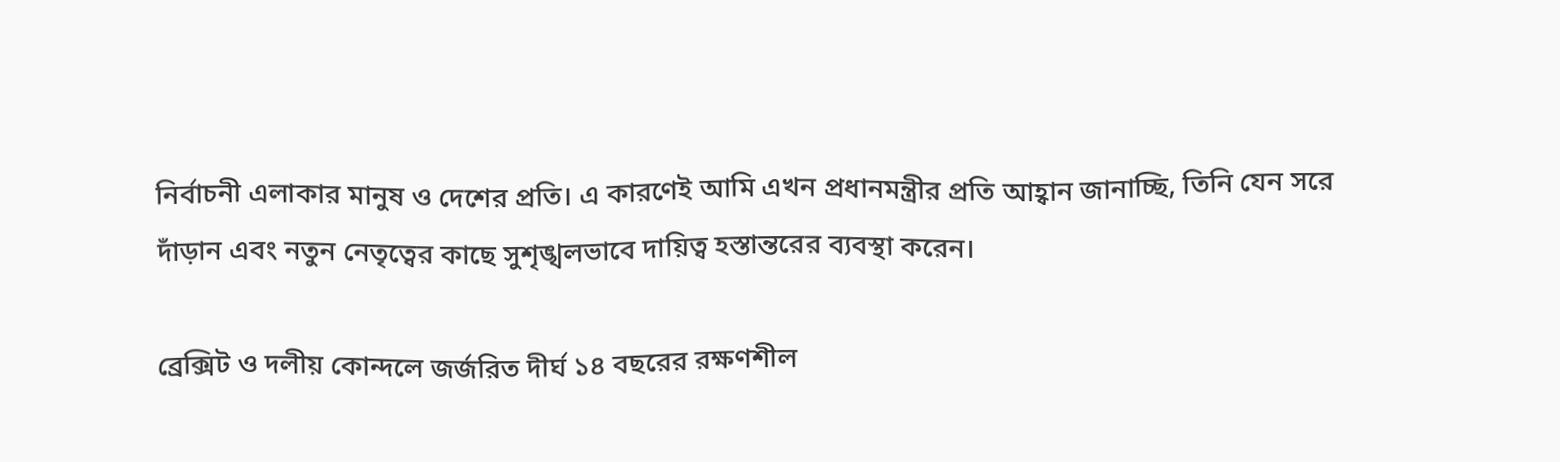নির্বাচনী এলাকার মানুষ ও দেশের প্রতি। এ কারণেই আমি এখন প্রধানমন্ত্রীর প্রতি আহ্বান জানাচ্ছি, তিনি যেন সরে দাঁড়ান এবং নতুন নেতৃত্বের কাছে সুশৃঙ্খলভাবে দায়িত্ব হস্তান্তরের ব্যবস্থা করেন।

ব্রেক্সিট ও দলীয় কোন্দলে জর্জরিত দীর্ঘ ১৪ বছরের রক্ষণশীল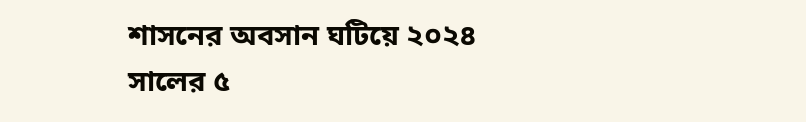শাসনের অবসান ঘটিয়ে ২০২৪ সালের ৫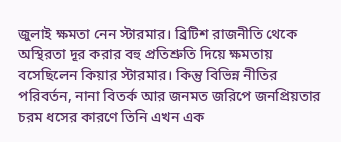জুলাই ক্ষমতা নেন স্টারমার। ব্রিটিশ রাজনীতি থেকে অস্থিরতা দূর করার বহু প্রতিশ্রুতি দিয়ে ক্ষমতায় বসেছিলেন কিয়ার স্টারমার। কিন্তু বিভিন্ন নীতির পরিবর্তন, নানা বিতর্ক আর জনমত জরিপে জনপ্রিয়তার চরম ধসের কারণে তিনি এখন এক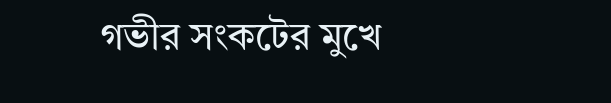গভীর সংকটের মুখে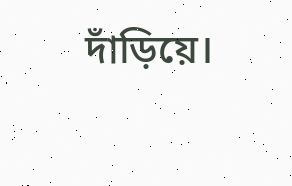দাঁড়িয়ে।